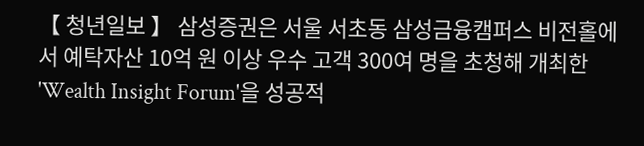【 청년일보 】 삼성증권은 서울 서초동 삼성금융캠퍼스 비전홀에서 예탁자산 10억 원 이상 우수 고객 300여 명을 초청해 개최한 'Wealth Insight Forum'을 성공적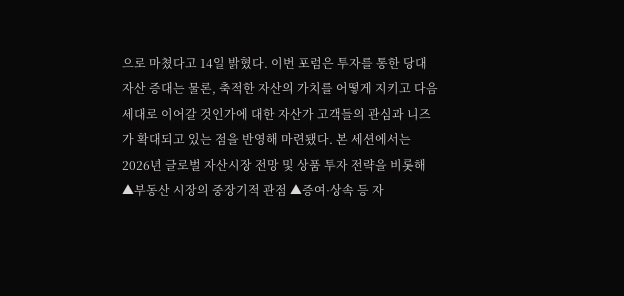으로 마쳤다고 14일 밝혔다. 이번 포럼은 투자를 통한 당대 자산 증대는 물론, 축적한 자산의 가치를 어떻게 지키고 다음 세대로 이어갈 것인가에 대한 자산가 고객들의 관심과 니즈가 확대되고 있는 점을 반영해 마련됐다. 본 세션에서는 2026년 글로벌 자산시장 전망 및 상품 투자 전략을 비롯해 ▲부동산 시장의 중장기적 관점 ▲증여·상속 등 자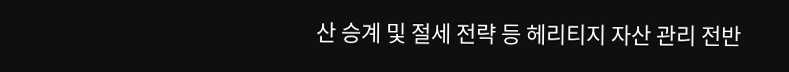산 승계 및 절세 전략 등 헤리티지 자산 관리 전반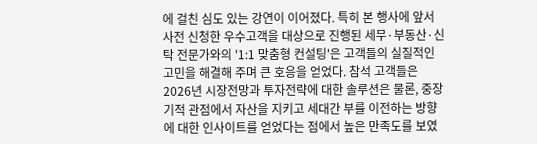에 걸친 심도 있는 강연이 이어졌다. 특히 본 행사에 앞서 사전 신청한 우수고객을 대상으로 진행된 세무·부동산·신탁 전문가와의 '1:1 맞춤형 컨설팅'은 고객들의 실질적인 고민을 해결해 주며 큰 호응을 얻었다. 참석 고객들은 2026년 시장전망과 투자전략에 대한 솔루션은 물론, 중장기적 관점에서 자산을 지키고 세대간 부를 이전하는 방향에 대한 인사이트를 얻었다는 점에서 높은 만족도를 보였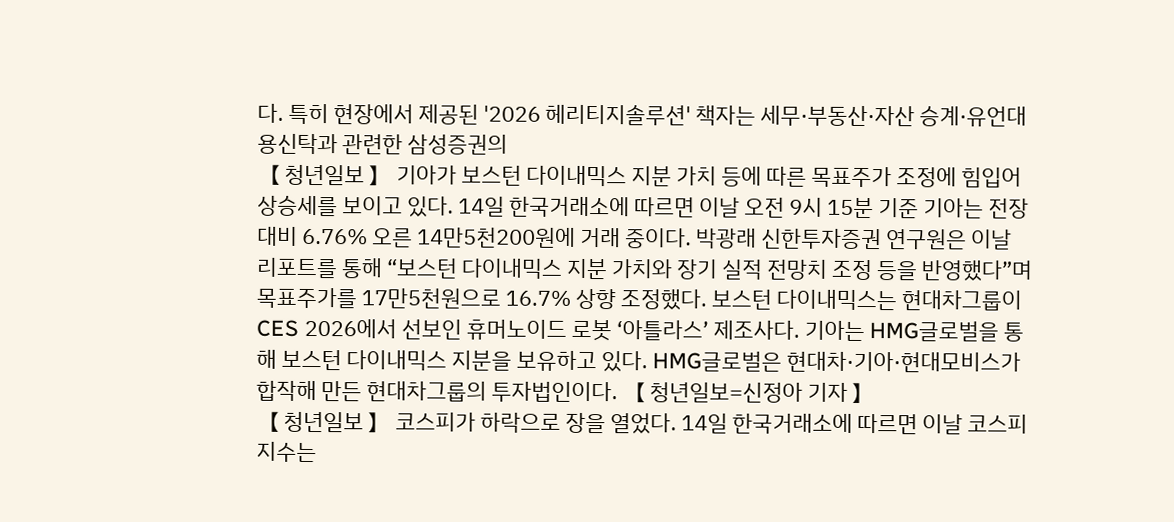다. 특히 현장에서 제공된 '2026 헤리티지솔루션' 책자는 세무·부동산·자산 승계·유언대용신탁과 관련한 삼성증권의
【 청년일보 】 기아가 보스턴 다이내믹스 지분 가치 등에 따른 목표주가 조정에 힘입어 상승세를 보이고 있다. 14일 한국거래소에 따르면 이날 오전 9시 15분 기준 기아는 전장 대비 6.76% 오른 14만5천200원에 거래 중이다. 박광래 신한투자증권 연구원은 이날 리포트를 통해 “보스턴 다이내믹스 지분 가치와 장기 실적 전망치 조정 등을 반영했다”며 목표주가를 17만5천원으로 16.7% 상향 조정했다. 보스턴 다이내믹스는 현대차그룹이 CES 2026에서 선보인 휴머노이드 로봇 ‘아틀라스’ 제조사다. 기아는 HMG글로벌을 통해 보스턴 다이내믹스 지분을 보유하고 있다. HMG글로벌은 현대차·기아·현대모비스가 합작해 만든 현대차그룹의 투자법인이다. 【 청년일보=신정아 기자 】
【 청년일보 】 코스피가 하락으로 장을 열었다. 14일 한국거래소에 따르면 이날 코스피 지수는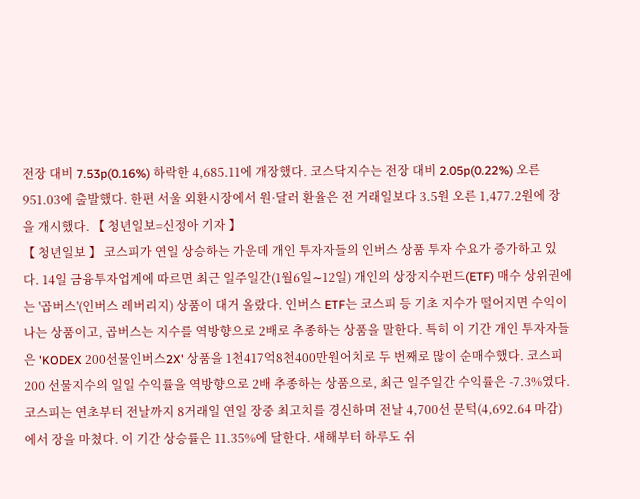전장 대비 7.53p(0.16%) 하락한 4,685.11에 개장했다. 코스닥지수는 전장 대비 2.05p(0.22%) 오른 951.03에 출발했다. 한편 서울 외환시장에서 원·달러 환율은 전 거래일보다 3.5원 오른 1,477.2원에 장을 개시했다. 【 청년일보=신정아 기자 】
【 청년일보 】 코스피가 연일 상승하는 가운데 개인 투자자들의 인버스 상품 투자 수요가 증가하고 있다. 14일 금융투자업계에 따르면 최근 일주일간(1월6일∼12일) 개인의 상장지수펀드(ETF) 매수 상위권에는 '곱버스'(인버스 레버리지) 상품이 대거 올랐다. 인버스 ETF는 코스피 등 기초 지수가 떨어지면 수익이 나는 상품이고, 곱버스는 지수를 역방향으로 2배로 추종하는 상품을 말한다. 특히 이 기간 개인 투자자들은 'KODEX 200선물인버스2X' 상품을 1천417억8천400만원어치로 두 번째로 많이 순매수했다. 코스피200 선물지수의 일일 수익률을 역방향으로 2배 추종하는 상품으로, 최근 일주일간 수익률은 -7.3%였다. 코스피는 연초부터 전날까지 8거래일 연일 장중 최고치를 경신하며 전날 4,700선 문턱(4,692.64 마감)에서 장을 마쳤다. 이 기간 상승률은 11.35%에 달한다. 새해부터 하루도 쉬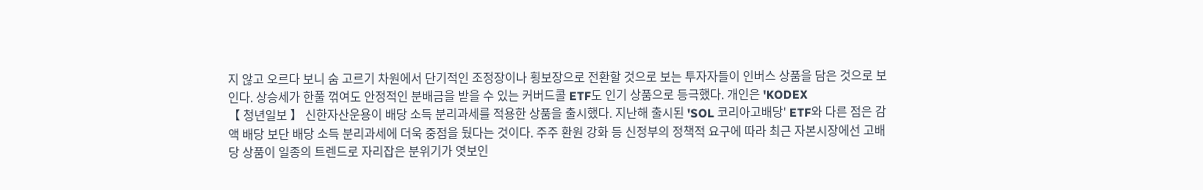지 않고 오르다 보니 숨 고르기 차원에서 단기적인 조정장이나 횡보장으로 전환할 것으로 보는 투자자들이 인버스 상품을 담은 것으로 보인다. 상승세가 한풀 꺾여도 안정적인 분배금을 받을 수 있는 커버드콜 ETF도 인기 상품으로 등극했다. 개인은 'KODEX
【 청년일보 】 신한자산운용이 배당 소득 분리과세를 적용한 상품을 출시했다. 지난해 출시된 'SOL 코리아고배당' ETF와 다른 점은 감액 배당 보단 배당 소득 분리과세에 더욱 중점을 뒀다는 것이다. 주주 환원 강화 등 신정부의 정책적 요구에 따라 최근 자본시장에선 고배당 상품이 일종의 트렌드로 자리잡은 분위기가 엿보인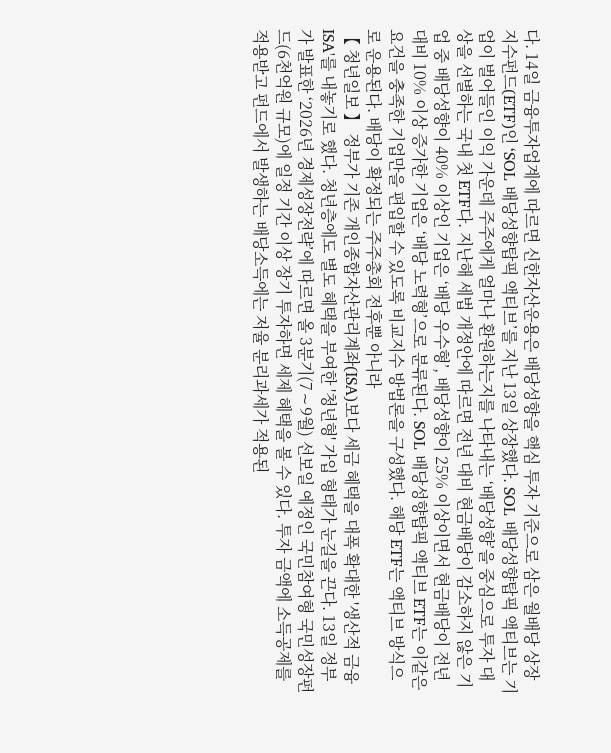다. 14일 금융투자업계에 따르면 신한자산운용은 배당성향을 핵심 투자 기준으로 삼은 월배당 상장지수펀드(ETF)인 ‘SOL 배당성향탑픽 액티브’를 지난 13일 상장했다. SOL 배당성향탑픽 액티브는 기업이 벌어들인 이익 가운데 주주에게 얼마나 환원하는지를 나타내는 ‘배당성향’을 중심으로 투자 대상을 선별하는 국내 첫 ETF다. 지난해 세법 개정안에 따르면 전년 대비 현금배당이 감소하지 않은 기업 중 배당성향이 40% 이상인 기업은 ‘배당 우수형’, 배당성향이 25% 이상이면서 현금배당이 전년 대비 10% 이상 증가한 기업은 ‘배당 노력형’으로 분류된다. SOL 배당성향탑픽 액티브 ETF는 이같은 요건을 충족한 기업만을 편입할 수 있도록 비교지수 방법론을 구성했다. 해당 ETF는 액티브 방식으로 운용된다. 배당이 확정되는 주주총회 전후뿐 아니라
【 청년일보 】 정부가 기존 개인종합자산관리계좌(ISA)보다 세금 혜택을 대폭 확대한 '생산적 금융 ISA'를 내놓기로 했다. 청년층에도 별도 혜택을 부여한 '청년형' 가입 형태가 눈길을 끈다. 13일 정부가 발표한 ‘2026년 경제성장전략’에 따르면 올 3분기(7∼9월) 선보일 예정인 국민참여형 국민성장펀드(6천억원 규모)에 일정 기간 이상 장기 투자하면 세제 혜택을 볼 수 있다. 투자 금액에 소득공제를 적용받고 펀드에서 발생하는 배당소득에는 저율 분리과세가 적용된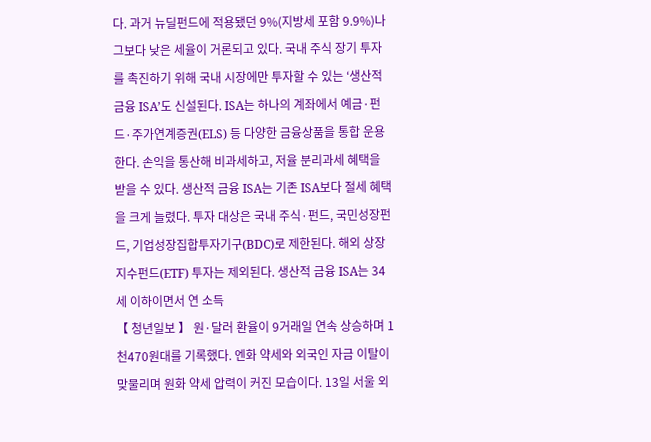다. 과거 뉴딜펀드에 적용됐던 9%(지방세 포함 9.9%)나 그보다 낮은 세율이 거론되고 있다. 국내 주식 장기 투자를 촉진하기 위해 국내 시장에만 투자할 수 있는 ‘생산적 금융 ISA’도 신설된다. ISA는 하나의 계좌에서 예금·펀드·주가연계증권(ELS) 등 다양한 금융상품을 통합 운용한다. 손익을 통산해 비과세하고, 저율 분리과세 혜택을 받을 수 있다. 생산적 금융 ISA는 기존 ISA보다 절세 혜택을 크게 늘렸다. 투자 대상은 국내 주식·펀드, 국민성장펀드, 기업성장집합투자기구(BDC)로 제한된다. 해외 상장지수펀드(ETF) 투자는 제외된다. 생산적 금융 ISA는 34세 이하이면서 연 소득
【 청년일보 】 원·달러 환율이 9거래일 연속 상승하며 1천470원대를 기록했다. 엔화 약세와 외국인 자금 이탈이 맞물리며 원화 약세 압력이 커진 모습이다. 13일 서울 외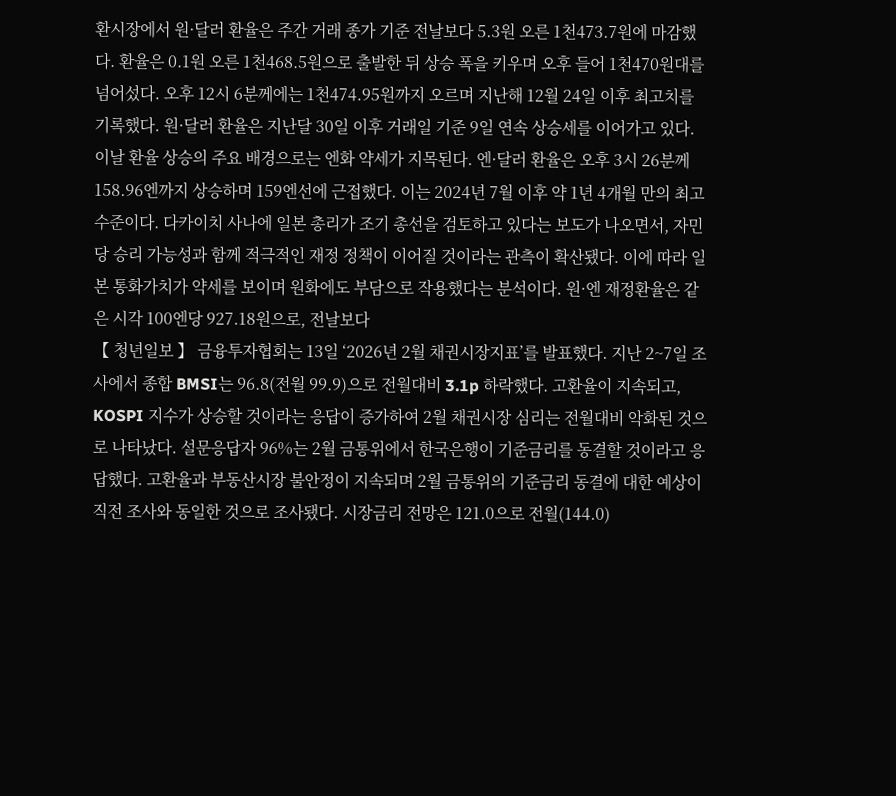환시장에서 원·달러 환율은 주간 거래 종가 기준 전날보다 5.3원 오른 1천473.7원에 마감했다. 환율은 0.1원 오른 1천468.5원으로 출발한 뒤 상승 폭을 키우며 오후 들어 1천470원대를 넘어섰다. 오후 12시 6분께에는 1천474.95원까지 오르며 지난해 12월 24일 이후 최고치를 기록했다. 원·달러 환율은 지난달 30일 이후 거래일 기준 9일 연속 상승세를 이어가고 있다. 이날 환율 상승의 주요 배경으로는 엔화 약세가 지목된다. 엔·달러 환율은 오후 3시 26분께 158.96엔까지 상승하며 159엔선에 근접했다. 이는 2024년 7월 이후 약 1년 4개월 만의 최고 수준이다. 다카이치 사나에 일본 총리가 조기 총선을 검토하고 있다는 보도가 나오면서, 자민당 승리 가능성과 함께 적극적인 재정 정책이 이어질 것이라는 관측이 확산됐다. 이에 따라 일본 통화가치가 약세를 보이며 원화에도 부담으로 작용했다는 분석이다. 원·엔 재정환율은 같은 시각 100엔당 927.18원으로, 전날보다
【 청년일보 】 금융투자협회는 13일 ‘2026년 2월 채권시장지표’를 발표했다. 지난 2~7일 조사에서 종합 BMSI는 96.8(전월 99.9)으로 전월대비 3.1p 하락했다. 고환율이 지속되고, KOSPI 지수가 상승할 것이라는 응답이 증가하여 2월 채권시장 심리는 전월대비 악화된 것으로 나타났다. 설문응답자 96%는 2월 금통위에서 한국은행이 기준금리를 동결할 것이라고 응답했다. 고환율과 부동산시장 불안정이 지속되며 2월 금통위의 기준금리 동결에 대한 예상이 직전 조사와 동일한 것으로 조사됐다. 시장금리 전망은 121.0으로 전월(144.0)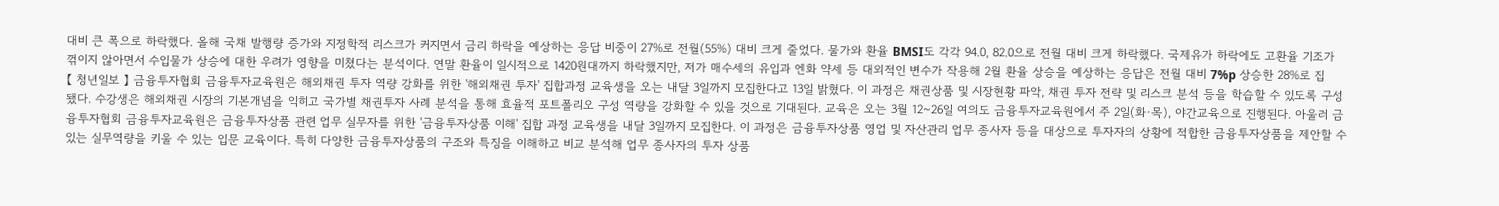대비 큰 폭으로 하락했다. 올해 국채 발행량 증가와 지정학적 리스크가 커지면서 금리 하락을 예상하는 응답 비중이 27%로 전월(55%) 대비 크게 줄었다. 물가와 환율 BMSI도 각각 94.0, 82.0으로 전월 대비 크게 하락했다. 국제유가 하락에도 고환율 기조가 꺾이지 않아면서 수입물가 상승에 대한 우려가 영향을 미쳤다는 분석이다. 연말 환율이 일시적으로 1420원대까지 하락했지만, 저가 매수세의 유입과 엔화 약세 등 대외적인 변수가 작용해 2월 환율 상승을 예상하는 응답은 전월 대비 7%p 상승한 28%로 집
【 청년일보 】 금융투자협회 금융투자교육원은 해외채권 투자 역량 강화를 위한 '해외채권 투자' 집합과정 교육생을 오는 내달 3일까지 모집한다고 13일 밝혔다. 이 과정은 채권상품 및 시장현황 파악, 채권 투자 전략 및 리스크 분석 등을 학습할 수 있도록 구성됐다. 수강생은 해외채권 시장의 기본개념을 익히고 국가별 채권투자 사례 분석을 통해 효율적 포트폴리오 구성 역량을 강화할 수 있을 것으로 기대된다. 교육은 오는 3월 12~26일 여의도 금융투자교육원에서 주 2일(화·목), 야간교육으로 진행된다. 아울러 금융투자협회 금융투자교육원은 금융투자상품 관련 업무 실무자를 위한 '금융투자상품 이해' 집합 과정 교육생을 내달 3일까지 모집한다. 이 과정은 금융투자상품 영업 및 자산관리 업무 종사자 등을 대상으로 투자자의 상황에 적합한 금융투자상품을 제안할 수 있는 실무역량을 키울 수 있는 입문 교육이다. 특히 다양한 금융투자상품의 구조와 특징을 이해하고 비교 분석해 업무 종사자의 투자 상품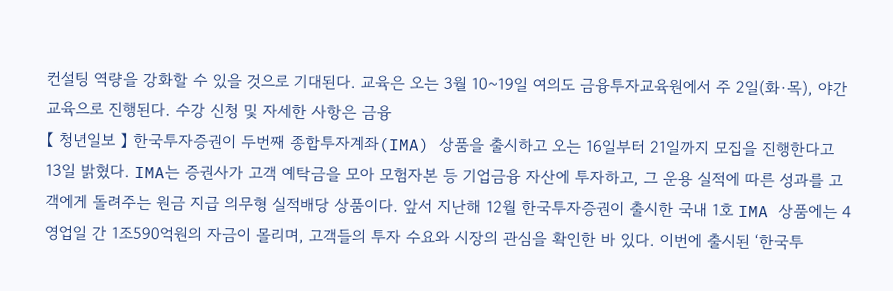컨설팅 역량을 강화할 수 있을 것으로 기대된다. 교육은 오는 3월 10~19일 여의도 금융투자교육원에서 주 2일(화·목), 야간교육으로 진행된다. 수강 신청 및 자세한 사항은 금융
【 청년일보 】 한국투자증권이 두번째 종합투자계좌(IMA) 상품을 출시하고 오는 16일부터 21일까지 모집을 진행한다고 13일 밝혔다. IMA는 증권사가 고객 예탁금을 모아 모험자본 등 기업금융 자산에 투자하고, 그 운용 실적에 따른 성과를 고객에게 돌려주는 원금 지급 의무형 실적배당 상품이다. 앞서 지난해 12월 한국투자증권이 출시한 국내 1호 IMA 상품에는 4영업일 간 1조590억원의 자금이 몰리며, 고객들의 투자 수요와 시장의 관심을 확인한 바 있다. 이번에 출시된 ‘한국투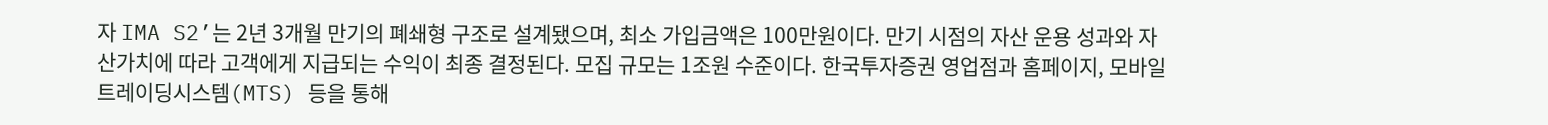자 IMA S2’는 2년 3개월 만기의 폐쇄형 구조로 설계됐으며, 최소 가입금액은 100만원이다. 만기 시점의 자산 운용 성과와 자산가치에 따라 고객에게 지급되는 수익이 최종 결정된다. 모집 규모는 1조원 수준이다. 한국투자증권 영업점과 홈페이지, 모바일트레이딩시스템(MTS) 등을 통해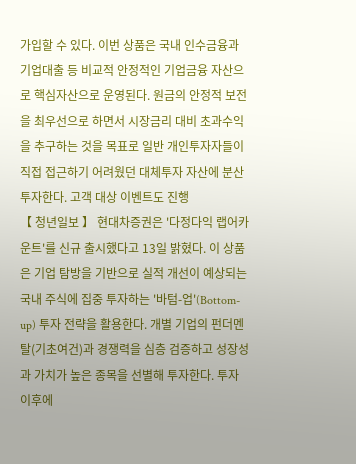가입할 수 있다. 이번 상품은 국내 인수금융과 기업대출 등 비교적 안정적인 기업금융 자산으로 핵심자산으로 운영된다. 원금의 안정적 보전을 최우선으로 하면서 시장금리 대비 초과수익을 추구하는 것을 목표로 일반 개인투자자들이 직접 접근하기 어려웠던 대체투자 자산에 분산 투자한다. 고객 대상 이벤트도 진행
【 청년일보 】 현대차증권은 '다정다익 랩어카운트'를 신규 출시했다고 13일 밝혔다. 이 상품은 기업 탐방을 기반으로 실적 개선이 예상되는 국내 주식에 집중 투자하는 '바텀-업'(Bottom-up) 투자 전략을 활용한다. 개별 기업의 펀더멘탈(기초여건)과 경쟁력을 심층 검증하고 성장성과 가치가 높은 종목을 선별해 투자한다. 투자 이후에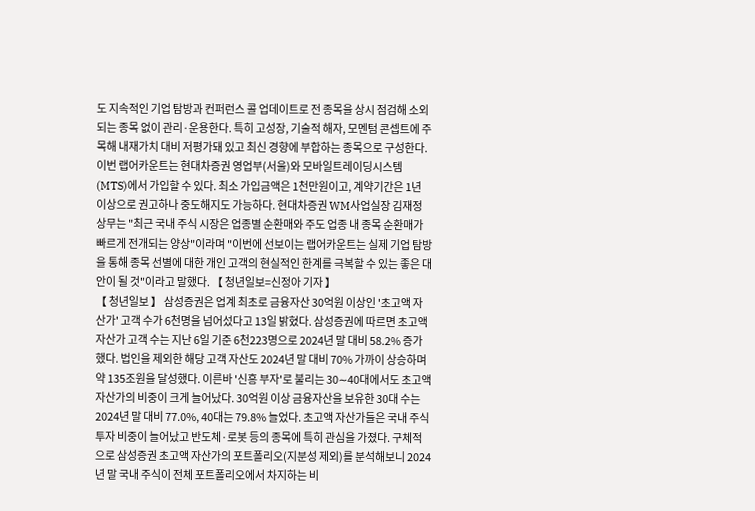도 지속적인 기업 탐방과 컨퍼런스 콜 업데이트로 전 종목을 상시 점검해 소외되는 종목 없이 관리·운용한다. 특히 고성장, 기술적 해자, 모멘텀 콘셉트에 주목해 내재가치 대비 저평가돼 있고 최신 경향에 부합하는 종목으로 구성한다. 이번 랩어카운트는 현대차증권 영업부(서울)와 모바일트레이딩시스템(MTS)에서 가입할 수 있다. 최소 가입금액은 1천만원이고, 계약기간은 1년 이상으로 권고하나 중도해지도 가능하다. 현대차증권 WM사업실장 김재정 상무는 "최근 국내 주식 시장은 업종별 순환매와 주도 업종 내 종목 순환매가 빠르게 전개되는 양상"이라며 "이번에 선보이는 랩어카운트는 실제 기업 탐방을 통해 종목 선별에 대한 개인 고객의 현실적인 한계를 극복할 수 있는 좋은 대안이 될 것"이라고 말했다. 【 청년일보=신정아 기자 】
【 청년일보 】 삼성증권은 업계 최초로 금융자산 30억원 이상인 '초고액 자산가' 고객 수가 6천명을 넘어섰다고 13일 밝혔다. 삼성증권에 따르면 초고액 자산가 고객 수는 지난 6일 기준 6천223명으로 2024년 말 대비 58.2% 증가했다. 법인을 제외한 해당 고객 자산도 2024년 말 대비 70% 가까이 상승하며 약 135조원을 달성했다. 이른바 '신흥 부자'로 불리는 30∼40대에서도 초고액 자산가의 비중이 크게 늘어났다. 30억원 이상 금융자산을 보유한 30대 수는 2024년 말 대비 77.0%, 40대는 79.8% 늘었다. 초고액 자산가들은 국내 주식 투자 비중이 늘어났고 반도체·로봇 등의 종목에 특히 관심을 가졌다. 구체적으로 삼성증권 초고액 자산가의 포트폴리오(지분성 제외)를 분석해보니 2024년 말 국내 주식이 전체 포트폴리오에서 차지하는 비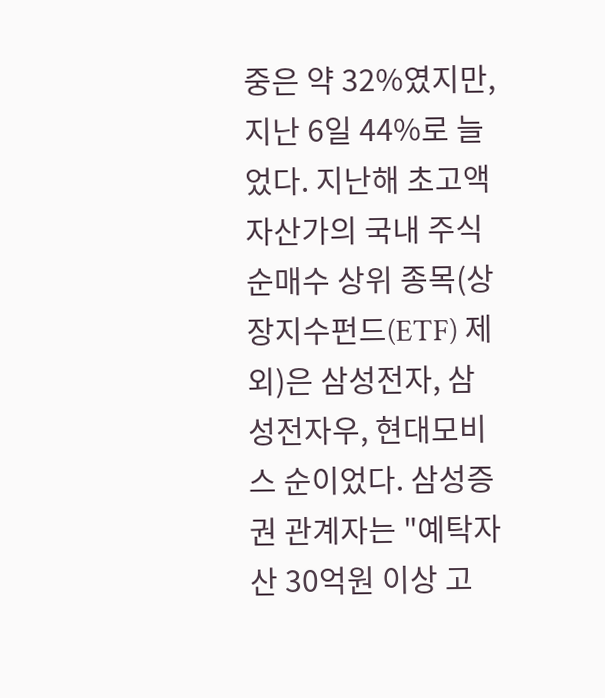중은 약 32%였지만, 지난 6일 44%로 늘었다. 지난해 초고액 자산가의 국내 주식 순매수 상위 종목(상장지수펀드(ETF) 제외)은 삼성전자, 삼성전자우, 현대모비스 순이었다. 삼성증권 관계자는 "예탁자산 30억원 이상 고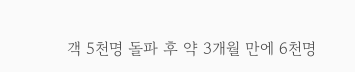객 5천명 돌파 후 약 3개월 만에 6천명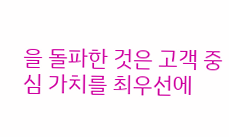을 돌파한 것은 고객 중심 가치를 최우선에